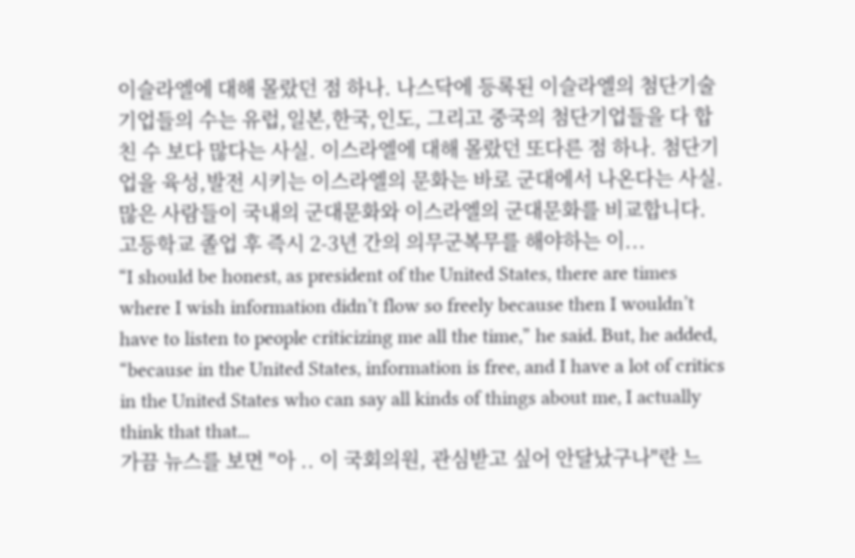이슬라엘에 대해 몰랐던 점 하나. 나스닥에 등록된 이슬라엘의 첨단기술기업들의 수는 유럽,일본,한국,인도, 그리고 중국의 첨단기업들을 다 합친 수 보다 많다는 사실. 이스라엘에 대해 몰랐던 또다른 점 하나. 첨단기업을 육성,발전 시키는 이스라엘의 문화는 바로 군대에서 나온다는 사실. 많은 사람들이 국내의 군대문화와 이스라엘의 군대문화를 비교합니다. 고등학교 졸업 후 즉시 2-3년 간의 의무군복무를 해야하는 이...
“I should be honest, as president of the United States, there are times where I wish information didn’t flow so freely because then I wouldn’t have to listen to people criticizing me all the time,” he said. But, he added, “because in the United States, information is free, and I have a lot of critics in the United States who can say all kinds of things about me, I actually think that that...
가끔 뉴스를 보면 "아 .. 이 국회의원, 관심받고 싶어 안달났구나"란 느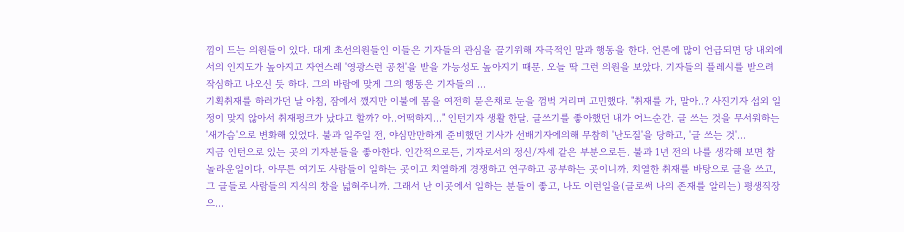낌이 드는 의원들이 있다. 대게 초선의원들인 이들은 기자들의 관심을 끌기위해 자극적인 말과 행동을 한다. 언론에 많이 언급되면 당 내외에서의 인지도가 높아지고 자연스레 '영광스런 공천'을 받을 가능성도 높아지기 때문. 오늘 딱 그런 의원을 보았다. 기자들의 플레시를 받으려 작심하고 나오신 듯 하다. 그의 바람에 맞게 그의 행동은 기자들의 ...
기획취재를 하러가던 날 아침, 잠에서 깼지만 이불에 몸을 여전히 묻은채로 눈을 껌벅 거리며 고민했다. "취재를 가, 말아..? 사진기자 섭외 일정이 맞지 않아서 취재펑크가 났다고 할까? 아..어떡하지..." 인턴기자 생활 한달. 글쓰기를 좋아했던 내가 어느순간. 글 쓰는 것을 무서워하는 '새가슴'으로 변화해 있었다. 불과 일주일 전, 야심만만하게 준비했던 기사가 선배기자에의해 무참히 '난도질'을 당하고, '글 쓰는 것'...
지금 인턴으로 있는 곳의 기자분들을 좋아한다. 인간적으로든, 기자로서의 정신/자세 같은 부분으로든. 불과 1년 전의 나를 생각해 보면 참 놀라운일이다. 아무튼 여기도 사람들이 일하는 곳이고 치열하게 경쟁하고 연구하고 공부하는 곳이니까. 치열한 취재를 바탕으로 글을 쓰고, 그 글들로 사람들의 지식의 창을 넓혀주니까. 그래서 난 이곳에서 일하는 분들이 좋고, 나도 이런일을(글로써 나의 존재를 알리는) 평생직장으...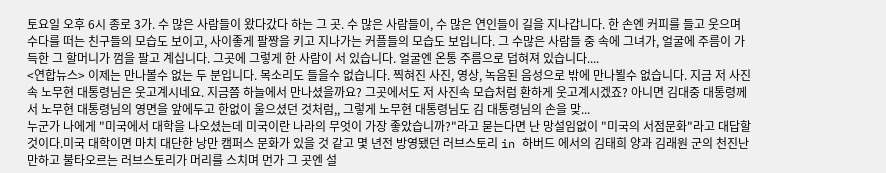토요일 오후 6시 종로 3가. 수 많은 사람들이 왔다갔다 하는 그 곳. 수 많은 사람들이, 수 많은 연인들이 길을 지나갑니다. 한 손엔 커피를 들고 웃으며 수다를 떠는 친구들의 모습도 보이고, 사이좋게 팔짱을 키고 지나가는 커플들의 모습도 보입니다. 그 수많은 사람들 중 속에 그녀가, 얼굴에 주름이 가득한 그 할머니가 껌을 팔고 계십니다. 그곳에 그렇게 한 사람이 서 있습니다. 얼굴엔 온통 주름으로 덥혀져 있습니다....
<연합뉴스> 이제는 만나볼수 없는 두 분입니다. 목소리도 들을수 없습니다. 찍혀진 사진, 영상, 녹음된 음성으로 밖에 만나뵐수 없습니다. 지금 저 사진속 노무현 대통령님은 웃고계시네요. 지금쯤 하늘에서 만나셨을까요? 그곳에서도 저 사진속 모습처럼 환하게 웃고계시겠죠? 아니면 김대중 대통령께서 노무현 대통령님의 영면을 앞에두고 한없이 울으셨던 것처럼,, 그렇게 노무현 대통령님도 김 대통령님의 손을 맞...
누군가 나에게 "미국에서 대학을 나오셨는데 미국이란 나라의 무엇이 가장 좋았습니까?"라고 묻는다면 난 망설임없이 "미국의 서점문화"라고 대답할 것이다.미국 대학이면 마치 대단한 낭만 캠퍼스 문화가 있을 것 같고 몇 년전 방영됐던 러브스토리 in 하버드 에서의 김태희 양과 김래원 군의 천진난만하고 불타오르는 러브스토리가 머리를 스치며 먼가 그 곳엔 설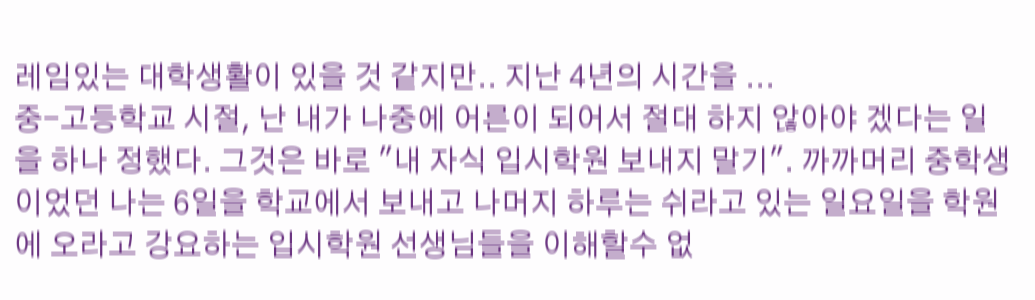레임있는 대학생활이 있을 것 같지만.. 지난 4년의 시간을 ...
중-고등학교 시절, 난 내가 나중에 어른이 되어서 절대 하지 않아야 겠다는 일을 하나 정했다. 그것은 바로 "내 자식 입시학원 보내지 말기". 까까머리 중학생이었던 나는 6일을 학교에서 보내고 나머지 하루는 쉬라고 있는 일요일을 학원에 오라고 강요하는 입시학원 선생님들을 이해할수 없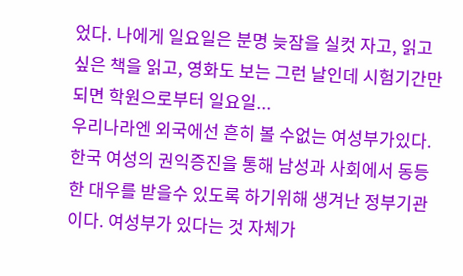었다. 나에게 일요일은 분명 늦잠을 실컷 자고, 읽고싶은 책을 읽고, 영화도 보는 그런 날인데 시험기간만 되면 학원으로부터 일요일...
우리나라엔 외국에선 흔히 볼 수없는 여성부가있다. 한국 여성의 권익증진을 통해 남성과 사회에서 동등한 대우를 받을수 있도록 하기위해 생겨난 정부기관이다. 여성부가 있다는 것 자체가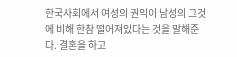한국사회에서 여성의 권익이 남성의 그것에 비해 한참 떨어져있다는 것을 말해준다. 결혼을 하고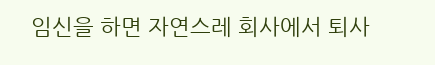임신을 하면 자연스레 회사에서 퇴사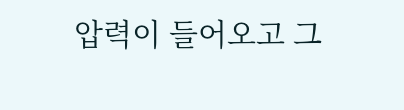압력이 들어오고 그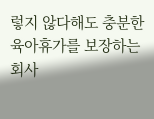렇지 않다해도 충분한 육아휴가를 보장하는 회사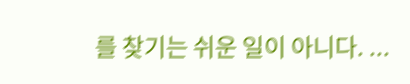를 찾기는 쉬운 일이 아니다. ...